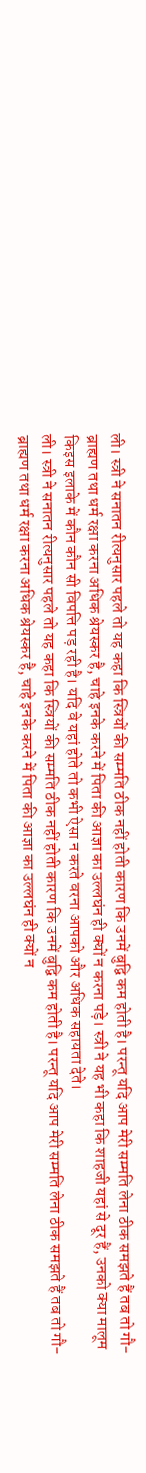ली। स्त्री ने सनातन रीत्यनुसार पहले तो यह कहा कि स्त्रियों की सम्मति ठीक नहीं होती कारण कि उनमें बुद्वि कम होती है। परन्तू यदि आप मेरी सम्मति लेना ठीक समझते हैं तब तो गौ- ब्राह्यण तथा धर्म रक्षा करना अधिक श्रेयस्कर है, चाहे इनके करने में पिता की आज्ञा का उल्लघंन ही क्यों न करना पड़े। स्त्री ने यह भी कहा कि शाहजी यहां से दूर हैं, उनको क्या मालूम किइस इलाके में कौन कौन सी विपत्ति पड़ रही है। यदि वे यहां होते तो कभी ऐसा न करते वरना आपको और अधिक सहायता देते।
ली। स्त्री ने सनातन रीत्यनुसार पहले तो यह कहा कि स्त्रियों की सम्मति ठीक नहीं होती कारण कि उनमें बुद्वि कम होती है। परन्तू यदि आप मेरी सम्मति लेना ठीक समझते हैं तब तो गौ- ब्राह्यण तथा धर्म रक्षा करना अधिक श्रेयस्कर है, चाहे इनके करने में पिता की आज्ञा का उल्लघंन ही क्यों न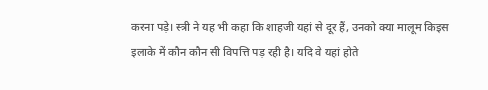करना पड़े। स्त्री ने यह भी कहा कि शाहजी यहां से दूर हैं, उनको क्या मालूम किइस इलाके में कौन कौन सी विपत्ति पड़ रही है। यदि वे यहां होते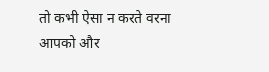तो कभी ऐसा न करते वरना आपको और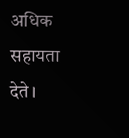अधिक सहायता देते।